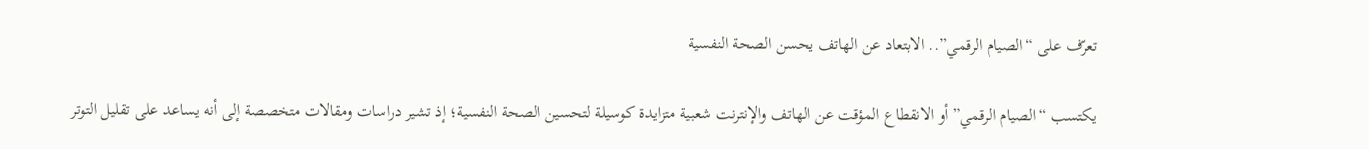تعرّف على “الصيام الرقمي”.. الابتعاد عن الهاتف يحسن الصحة النفسية

يكتسب “الصيام الرقمي” أو الانقطاع المؤقت عن الهاتف والإنترنت شعبية متزايدة كوسيلة لتحسين الصحة النفسية؛ إذ تشير دراسات ومقالات متخصصة إلى أنه يساعد على تقليل التوتر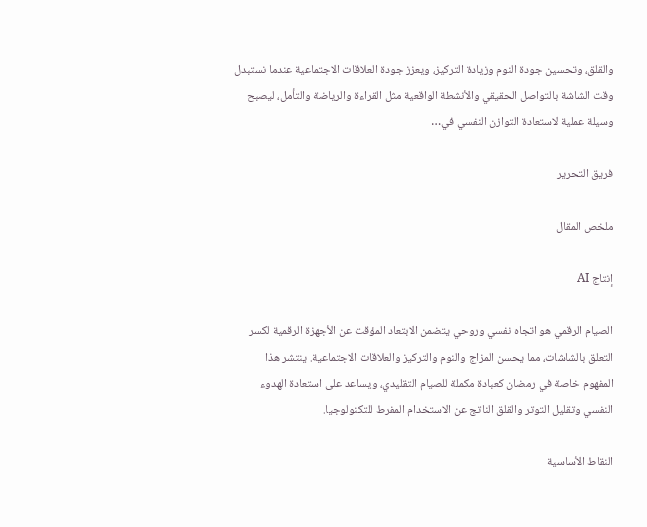والقلق، وتحسين جودة النوم وزيادة التركيز، ويعزز جودة العلاقات الاجتماعية عندما نستبدل وقت الشاشة بالتواصل الحقيقي والأنشطة الواقعية مثل القراءة والرياضة والتأمل، ليصبح وسيلة عملية لاستعادة التوازن النفسي في…

فريق التحرير

ملخص المقال

إنتاج AI

الصيام الرقمي هو اتجاه نفسي وروحي يتضمن الابتعاد المؤقت عن الأجهزة الرقمية لكسر التعلق بالشاشات، مما يحسن المزاج والنوم والتركيز والعلاقات الاجتماعية. ينتشر هذا المفهوم خاصة في رمضان كعبادة مكملة للصيام التقليدي، ويساعد على استعادة الهدوء النفسي وتقليل التوتر والقلق الناتج عن الاستخدام المفرط للتكنولوجيا.

النقاط الأساسية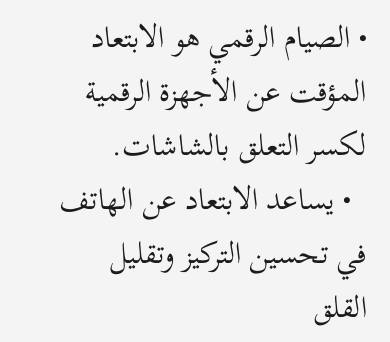• الصيام الرقمي هو الابتعاد المؤقت عن الأجهزة الرقمية لكسر التعلق بالشاشات.
  • يساعد الابتعاد عن الهاتف في تحسين التركيز وتقليل القلق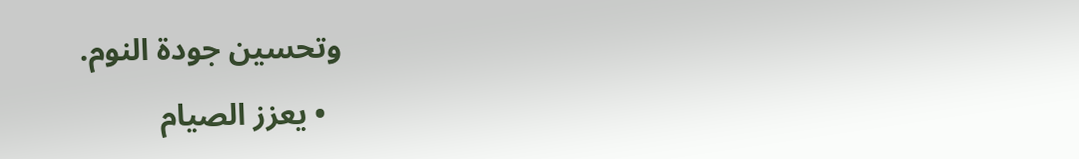وتحسين جودة النوم.
  • يعزز الصيام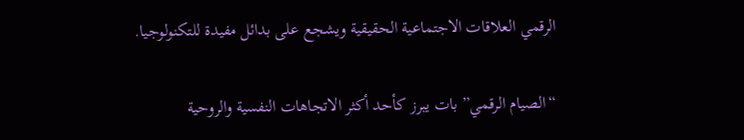الرقمي العلاقات الاجتماعية الحقيقية ويشجع على بدائل مفيدة للتكنولوجيا.

“الصيام الرقمي” بات يبرز كأحد أكثر الاتجاهات النفسية والروحية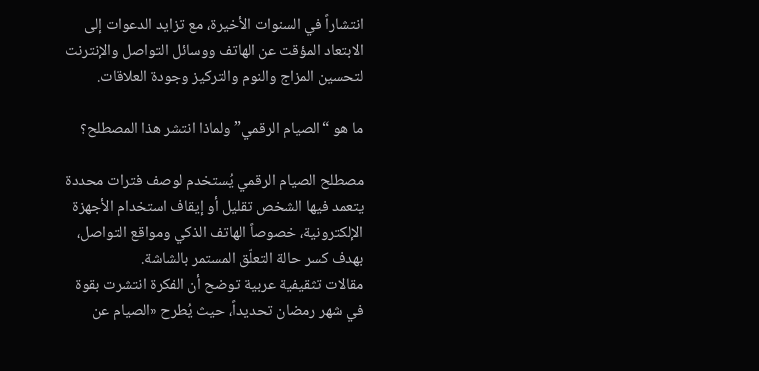انتشاراً في السنوات الأخيرة، مع تزايد الدعوات إلى الابتعاد المؤقت عن الهاتف ووسائل التواصل والإنترنت لتحسين المزاج والنوم والتركيز وجودة العلاقات.

ما هو “الصيام الرقمي” ولماذا انتشر هذا المصطلح؟

مصطلح الصيام الرقمي يُستخدم لوصف فترات محددة يتعمد فيها الشخص تقليل أو إيقاف استخدام الأجهزة الإلكترونية، خصوصاً الهاتف الذكي ومواقع التواصل، بهدف كسر حالة التعلّق المستمر بالشاشة.
مقالات تثقيفية عربية توضح أن الفكرة انتشرت بقوة في شهر رمضان تحديداً، حيث يُطرح «الصيام عن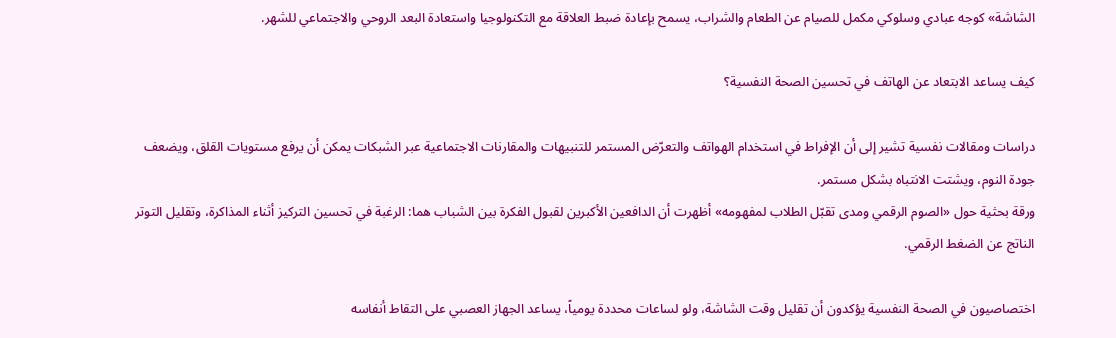الشاشة» كوجه عبادي وسلوكي مكمل للصيام عن الطعام والشراب، يسمح بإعادة ضبط العلاقة مع التكنولوجيا واستعادة البعد الروحي والاجتماعي للشهر.

كيف يساعد الابتعاد عن الهاتف في تحسين الصحة النفسية؟

دراسات ومقالات نفسية تشير إلى أن الإفراط في استخدام الهواتف والتعرّض المستمر للتنبيهات والمقارنات الاجتماعية عبر الشبكات يمكن أن يرفع مستويات القلق، ويضعف جودة النوم، ويشتت الانتباه بشكل مستمر.
ورقة بحثية حول «الصوم الرقمي ومدى تقبّل الطلاب لمفهومه» أظهرت أن الدافعين الأكبرين لقبول الفكرة بين الشباب هما: الرغبة في تحسين التركيز أثناء المذاكرة، وتقليل التوتر الناتج عن الضغط الرقمي.

اختصاصيون في الصحة النفسية يؤكدون أن تقليل وقت الشاشة، ولو لساعات محددة يومياً، يساعد الجهاز العصبي على التقاط أنفاسه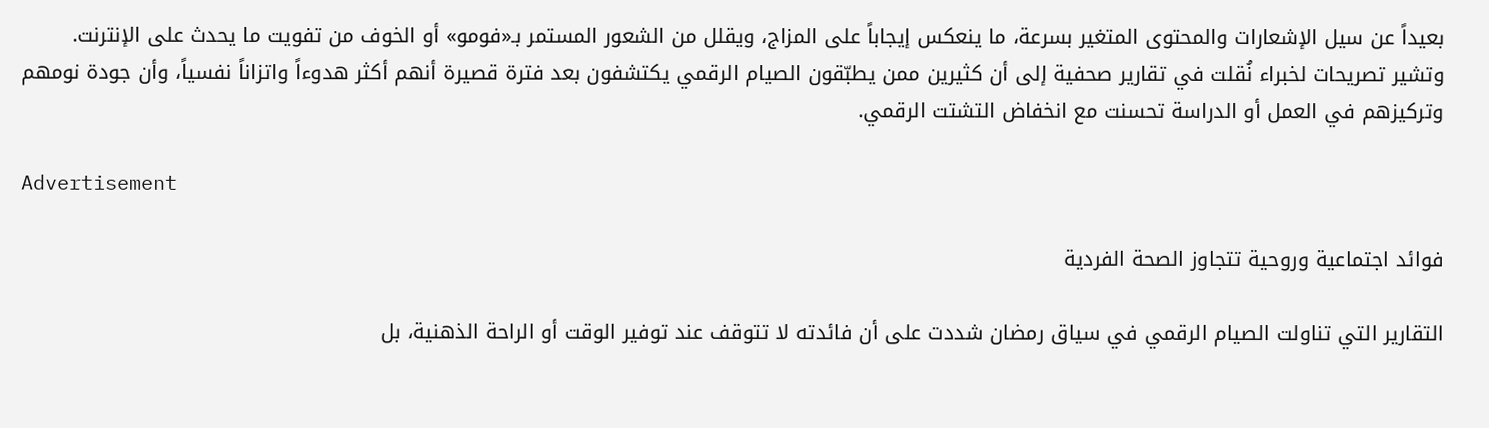بعيداً عن سيل الإشعارات والمحتوى المتغير بسرعة، ما ينعكس إيجاباً على المزاج، ويقلل من الشعور المستمر بـ«فومو» أو الخوف من تفويت ما يحدث على الإنترنت.
وتشير تصريحات لخبراء نُقلت في تقارير صحفية إلى أن كثيرين ممن يطبّقون الصيام الرقمي يكتشفون بعد فترة قصيرة أنهم أكثر هدوءاً واتزاناً نفسياً، وأن جودة نومهم وتركيزهم في العمل أو الدراسة تحسنت مع انخفاض التشتت الرقمي.

Advertisement

فوائد اجتماعية وروحية تتجاوز الصحة الفردية

التقارير التي تناولت الصيام الرقمي في سياق رمضان شددت على أن فائدته لا تتوقف عند توفير الوقت أو الراحة الذهنية، بل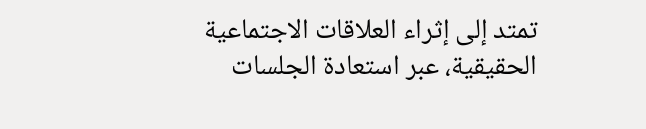تمتد إلى إثراء العلاقات الاجتماعية الحقيقية، عبر استعادة الجلسات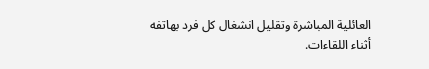العائلية المباشرة وتقليل انشغال كل فرد بهاتفه أثناء اللقاءات.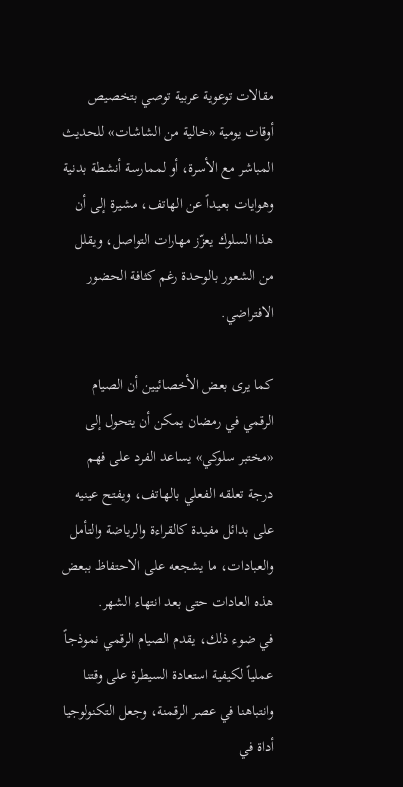مقالات توعوية عربية توصي بتخصيص أوقات يومية «خالية من الشاشات» للحديث المباشر مع الأسرة، أو لممارسة أنشطة بدنية وهوايات بعيداً عن الهاتف، مشيرة إلى أن هذا السلوك يعزّز مهارات التواصل، ويقلل من الشعور بالوحدة رغم كثافة الحضور الافتراضي.

كما يرى بعض الأخصائيين أن الصيام الرقمي في رمضان يمكن أن يتحول إلى «مختبر سلوكي» يساعد الفرد على فهم درجة تعلقه الفعلي بالهاتف، ويفتح عينيه على بدائل مفيدة كالقراءة والرياضة والتأمل والعبادات، ما يشجعه على الاحتفاظ ببعض هذه العادات حتى بعد انتهاء الشهر.
في ضوء ذلك، يقدم الصيام الرقمي نموذجاً عملياً لكيفية استعادة السيطرة على وقتنا وانتباهنا في عصر الرقمنة، وجعل التكنولوجيا أداة في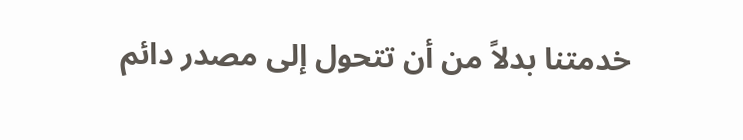خدمتنا بدلاً من أن تتحول إلى مصدر دائم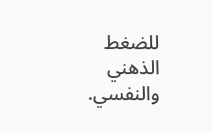للضغط الذهني والنفسي.